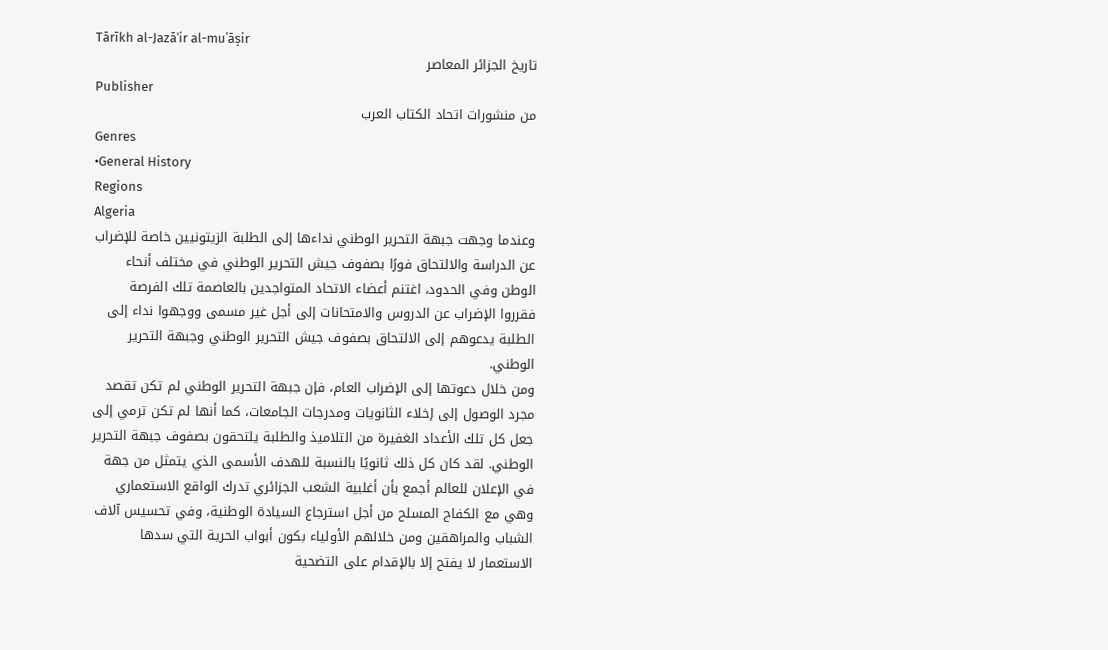Tārīkh al-Jazāʾir al-muʿāṣir
تاريخ الجزائر المعاصر
Publisher
من منشورات اتحاد الكتاب العرب
Genres
•General History
Regions
Algeria
وعندما وجهت جبهة التحرير الوطني نداءها إلى الطلبة الزيتونيين خاصة للإضراب عن الدراسة والالتحاق فورًا بصفوف جيش التحرير الوطني في مختلف أنحاء الوطن وفي الحدود، اغتنم أعضاء الاتحاد المتواجدين بالعاصمة تلك الفرصة فقرروا الإضراب عن الدروس والامتحانات إلى أجل غير مسمى ووجهوا نداء إلى الطلبة يدعوهم إلى الالتحاق بصفوف جيش التحرير الوطني وجبهة التحرير الوطني.
ومن خلال دعوتها إلى الإضراب العام، فإن جبهة التحرير الوطني لم تكن تقصد مجرد الوصول إلى إخلاء الثانويات ومدرجات الجامعات، كما أنها لم تكن ترمي إلى جعل كل تلك الأعداد الغفيرة من التلاميذ والطلبة يلتحقون بصفوف جبهة التحرير الوطني. لقد كان كل ذلك ثانويًا بالنسبة للهدف الأسمى الذي يتمثل من جهة في الإعلان للعالم أجمع بأن أغلبية الشعب الجزائري تدرك الواقع الاستعماري وهي مع الكفاح المسلح من أجل استرجاع السيادة الوطنية، وفي تحسيس آلاف الشباب والمراهقين ومن خلالهم الأولياء بكون أبواب الحرية التي سدها الاستعمار لا يفتح إلا بالإقدام على التضحية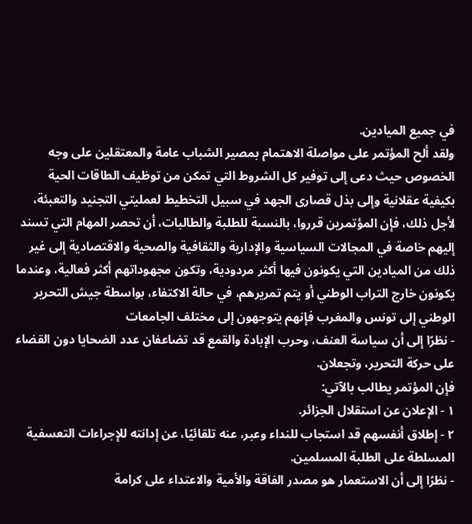في جميع الميادين.
ولقد ألح المؤتمر على مواصلة الاهتمام بمصير الشباب عامة والمعتقلين على وجه الخصوص حيث دعى إلى توفير كل الشروط التي تمكن من توظيف الطاقات الحية بكيفية عقلانية وإلى بذل قصارى الجهد في سبيل التخطيط لعمليتي التجنيد والتعبئة، لأجل ذلك، فإن المؤتمرين قرروا، بالنسبة للطلبة والطالبات، أن تحصر المهام التي تسند إليهم خاصة في المجالات السياسية والإدارية والثقافية والصحية والاقتصادية إلى غير ذلك من الميادين التي يكونون فيها أكثر مردودية، وتكون مجهوداتهم أكثر فعالية، وعندما يكونون خارج التراب الوطني أو يتم تمريرهم، في حالة الاكتفاء، بواسطة جيش التحرير الوطني إلى تونس والمغرب فإنهم يتوجهون إلى مختلف الجامعات
- نظرًا إلى أن سياسة العنف، وحرب الإبادة والقمع قد تضاعفان عدد الضحايا دون القضاء على حركة التحرير، وتجعلان.
فإن المؤتمر يطالب بالآتي:
١ - الإعلان عن استقلال الجزائر.
٢ - إطلاق أنفسهم قد استجاب للنداء وعبر، عنه تلقائيًا، عن إدانته للإجراءات التعسفية المسلطة على الطلبة المسلمين.
- نظرًا إلى أن الاستعمار هو مصدر الفاقة والأمية والاعتداء على كرامة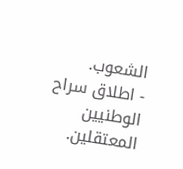الشعوب.
- اطلاق سراح الوطنيين المعتقلين.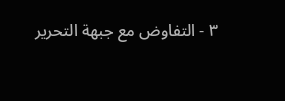٣ - التفاوض مع جبهة التحرير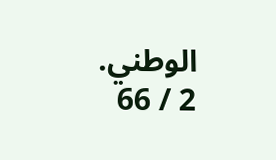الوطني.
2 / 66